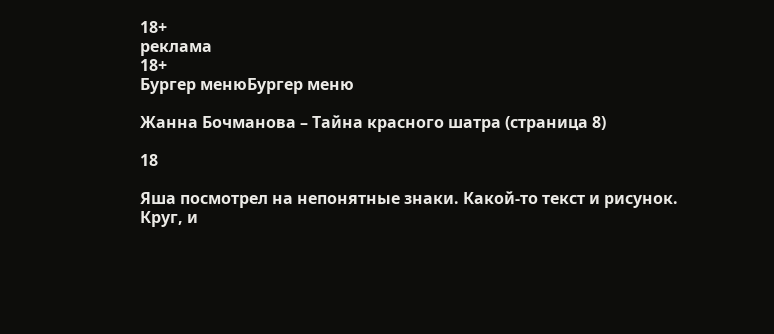18+
реклама
18+
Бургер менюБургер меню

Жанна Бочманова – Тайна красного шатра (страница 8)

18

Яша посмотрел на непонятные знаки. Какой-то текст и рисунок. Круг, и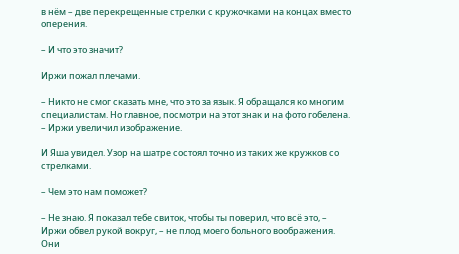в нём – две перекрещенные стрелки с кружочками на концах вместо оперения.

– И что это значит?

Иржи пожал плечами.

– Никто не смог сказать мне, что это за язык. Я обращался ко многим специалистам. Но главное, посмотри на этот знак и на фото гобелена. – Иржи увеличил изображение.

И Яша увидел. Узор на шатре состоял точно из таких же кружков со стрелками.

– Чем это нам поможет?

– Не знаю. Я показал тебе свиток, чтобы ты поверил, что всё это, – Иржи обвел рукой вокруг, – не плод моего больного воображения. Они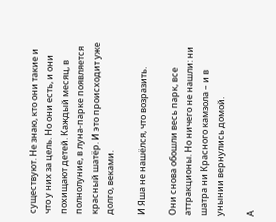существуют. Не знаю, кто они такие и что у них за цель. Но они есть, и они похищают детей. Каждый месяц, в полнолуние, в луна-парке появляется красный шатёр. И это происходит уже долго, веками.

И Яша не нашёлся, что возразить.

Они снова обошли весь парк, все аттракционы. Но ничего не нашли: ни шатра ни Красного камзола – и в унынии вернулись домой.

А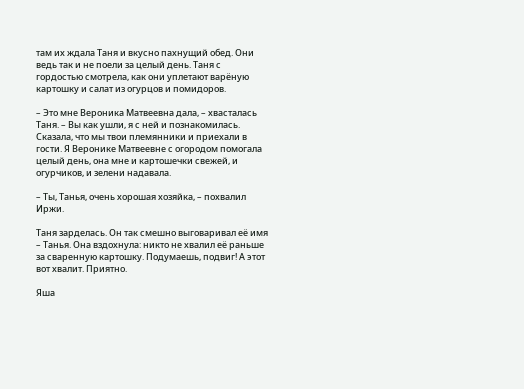там их ждала Таня и вкусно пахнущий обед. Они ведь так и не поели за целый день. Таня с гордостью смотрела, как они уплетают варёную картошку и салат из огурцов и помидоров.

– Это мне Вероника Матвеевна дала, – хвасталась Таня. – Вы как ушли, я с ней и познакомилась. Сказала, что мы твои племянники и приехали в гости. Я Веронике Матвеевне с огородом помогала целый день, она мне и картошечки свежей, и огурчиков, и зелени надавала.

– Ты, Танья, очень хорошая хозяйка, – похвалил Иржи.

Таня зарделась. Он так смешно выговаривал её имя – Танья. Она вздохнула: никто не хвалил её раньше за сваренную картошку. Подумаешь, подвиг! А этот вот хвалит. Приятно.

Яша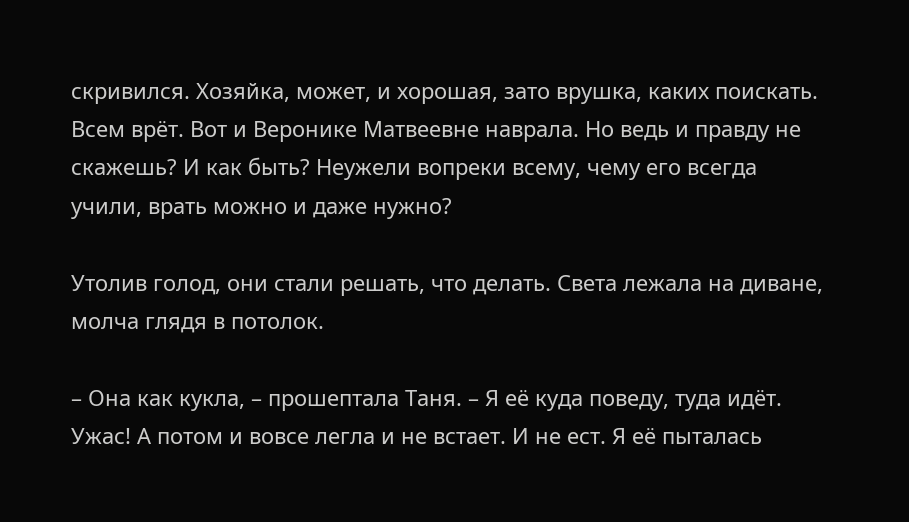скривился. Хозяйка, может, и хорошая, зато врушка, каких поискать. Всем врёт. Вот и Веронике Матвеевне наврала. Но ведь и правду не скажешь? И как быть? Неужели вопреки всему, чему его всегда учили, врать можно и даже нужно?

Утолив голод, они стали решать, что делать. Света лежала на диване, молча глядя в потолок.

– Она как кукла, – прошептала Таня. – Я её куда поведу, туда идёт. Ужас! А потом и вовсе легла и не встает. И не ест. Я её пыталась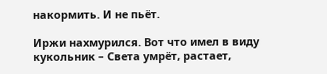накормить. И не пьёт.

Иржи нахмурился. Вот что имел в виду кукольник – Света умрёт, растает,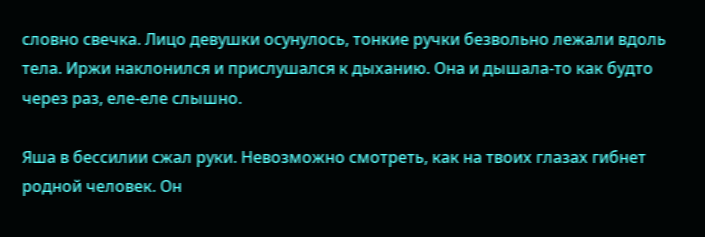словно свечка. Лицо девушки осунулось, тонкие ручки безвольно лежали вдоль тела. Иржи наклонился и прислушался к дыханию. Она и дышала-то как будто через раз, еле-еле слышно.

Яша в бессилии сжал руки. Невозможно смотреть, как на твоих глазах гибнет родной человек. Он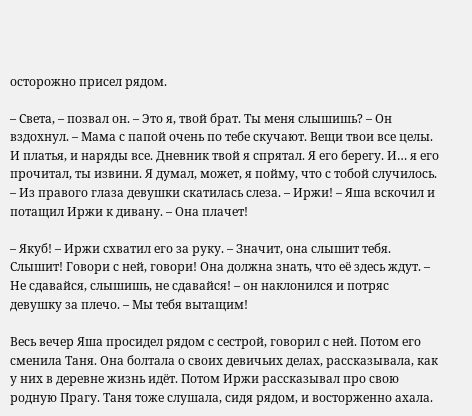осторожно присел рядом.

– Света, – позвал он. – Это я, твой брат. Ты меня слышишь? – Он вздохнул. – Мама с папой очень по тебе скучают. Вещи твои все целы. И платья, и наряды все. Дневник твой я спрятал. Я его берегу. И… я его прочитал, ты извини. Я думал, может, я пойму, что с тобой случилось. – Из правого глаза девушки скатилась слеза. – Иржи! – Яша вскочил и потащил Иржи к дивану. – Она плачет!

– Якуб! – Иржи схватил его за руку. – Значит, она слышит тебя. Слышит! Говори с ней, говори! Она должна знать, что её здесь ждут. – Не сдавайся, слышишь, не сдавайся! – он наклонился и потряс девушку за плечо. – Мы тебя вытащим!

Весь вечер Яша просидел рядом с сестрой, говорил с ней. Потом его сменила Таня. Она болтала о своих девичьих делах, рассказывала, как у них в деревне жизнь идёт. Потом Иржи рассказывал про свою родную Прагу. Таня тоже слушала, сидя рядом, и восторженно ахала.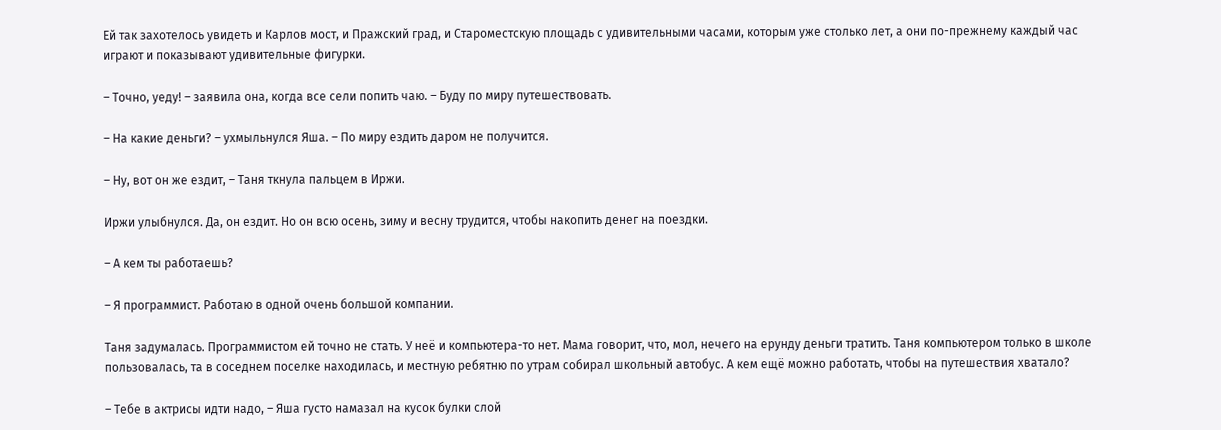Ей так захотелось увидеть и Карлов мост, и Пражский град, и Староместскую площадь с удивительными часами, которым уже столько лет, а они по-прежнему каждый час играют и показывают удивительные фигурки.

– Точно, уеду! – заявила она, когда все сели попить чаю. – Буду по миру путешествовать.

– На какие деньги? – ухмыльнулся Яша. – По миру ездить даром не получится.

– Ну, вот он же ездит, – Таня ткнула пальцем в Иржи.

Иржи улыбнулся. Да, он ездит. Но он всю осень, зиму и весну трудится, чтобы накопить денег на поездки.

– А кем ты работаешь?

– Я программист. Работаю в одной очень большой компании.

Таня задумалась. Программистом ей точно не стать. У неё и компьютера-то нет. Мама говорит, что, мол, нечего на ерунду деньги тратить. Таня компьютером только в школе пользовалась, та в соседнем поселке находилась, и местную ребятню по утрам собирал школьный автобус. А кем ещё можно работать, чтобы на путешествия хватало?

– Тебе в актрисы идти надо, – Яша густо намазал на кусок булки слой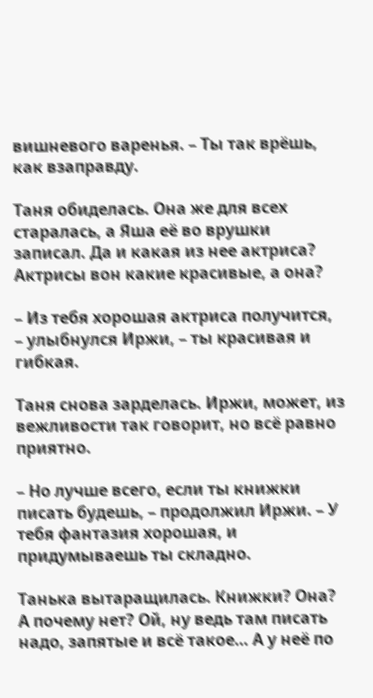вишневого варенья. – Ты так врёшь, как взаправду.

Таня обиделась. Она же для всех старалась, а Яша её во врушки записал. Да и какая из нее актриса? Актрисы вон какие красивые, а она?

– Из тебя хорошая актриса получится, – улыбнулся Иржи, – ты красивая и гибкая.

Таня снова зарделась. Иржи, может, из вежливости так говорит, но всё равно приятно.

– Но лучше всего, если ты книжки писать будешь, – продолжил Иржи. – У тебя фантазия хорошая, и придумываешь ты складно.

Танька вытаращилась. Книжки? Она? А почему нет? Ой, ну ведь там писать надо, запятые и всё такое… А у неё по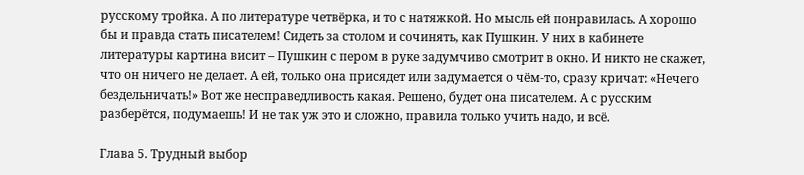русскому тройка. А по литературе четвёрка, и то с натяжкой. Но мысль ей понравилась. А хорошо бы и правда стать писателем! Сидеть за столом и сочинять, как Пушкин. У них в кабинете литературы картина висит – Пушкин с пером в руке задумчиво смотрит в окно. И никто не скажет, что он ничего не делает. А ей, только она присядет или задумается о чём-то, сразу кричат: «Нечего бездельничать!» Вот же несправедливость какая. Решено, будет она писателем. А с русским разберётся, подумаешь! И не так уж это и сложно, правила только учить надо, и всё.

Глава 5. Трудный выбор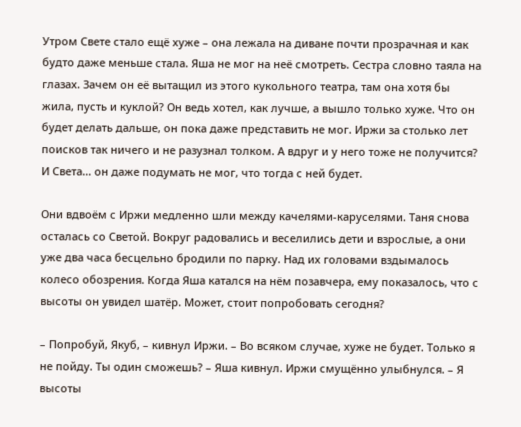Утром Свете стало ещё хуже – она лежала на диване почти прозрачная и как будто даже меньше стала. Яша не мог на неё смотреть. Сестра словно таяла на глазах. Зачем он её вытащил из этого кукольного театра, там она хотя бы жила, пусть и куклой? Он ведь хотел, как лучше, а вышло только хуже. Что он будет делать дальше, он пока даже представить не мог. Иржи за столько лет поисков так ничего и не разузнал толком. А вдруг и у него тоже не получится? И Света… он даже подумать не мог, что тогда с ней будет.

Они вдвоём с Иржи медленно шли между качелями-каруселями. Таня снова осталась со Светой. Вокруг радовались и веселились дети и взрослые, а они уже два часа бесцельно бродили по парку. Над их головами вздымалось колесо обозрения. Когда Яша катался на нём позавчера, ему показалось, что с высоты он увидел шатёр. Может, стоит попробовать сегодня?

– Попробуй, Якуб, – кивнул Иржи. – Во всяком случае, хуже не будет. Только я не пойду. Ты один сможешь? – Яша кивнул. Иржи смущённо улыбнулся. – Я высоты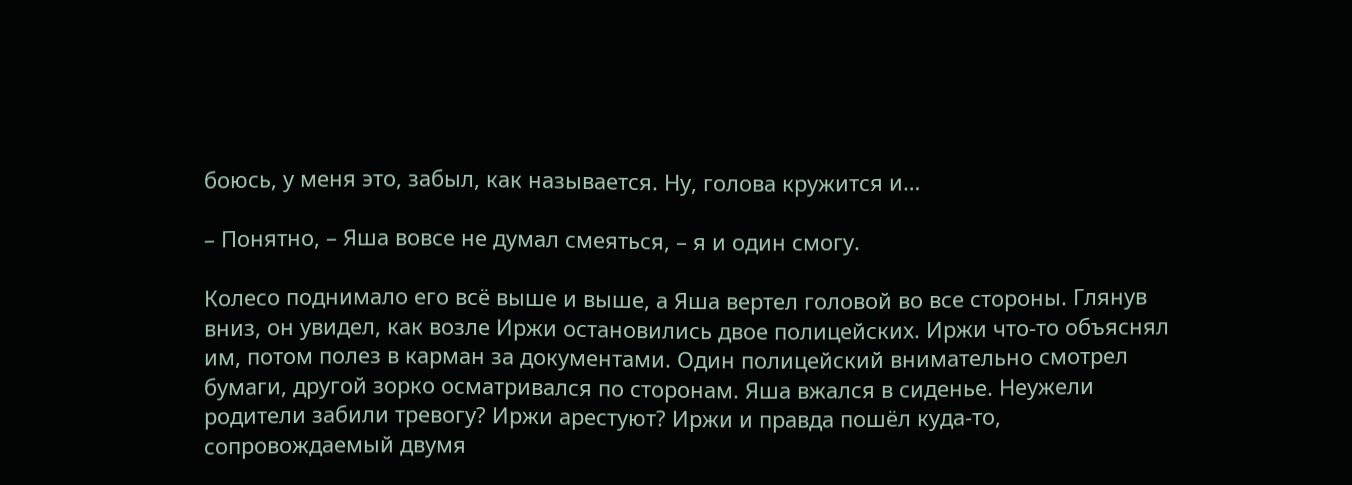боюсь, у меня это, забыл, как называется. Ну, голова кружится и…

– Понятно, – Яша вовсе не думал смеяться, – я и один смогу.

Колесо поднимало его всё выше и выше, а Яша вертел головой во все стороны. Глянув вниз, он увидел, как возле Иржи остановились двое полицейских. Иржи что-то объяснял им, потом полез в карман за документами. Один полицейский внимательно смотрел бумаги, другой зорко осматривался по сторонам. Яша вжался в сиденье. Неужели родители забили тревогу? Иржи арестуют? Иржи и правда пошёл куда-то, сопровождаемый двумя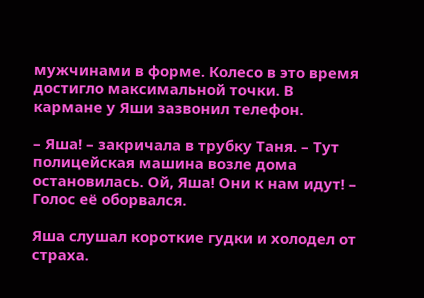мужчинами в форме. Колесо в это время достигло максимальной точки. В кармане у Яши зазвонил телефон.

– Яша! – закричала в трубку Таня. – Тут полицейская машина возле дома остановилась. Ой, Яша! Они к нам идут! – Голос её оборвался.

Яша слушал короткие гудки и холодел от страха.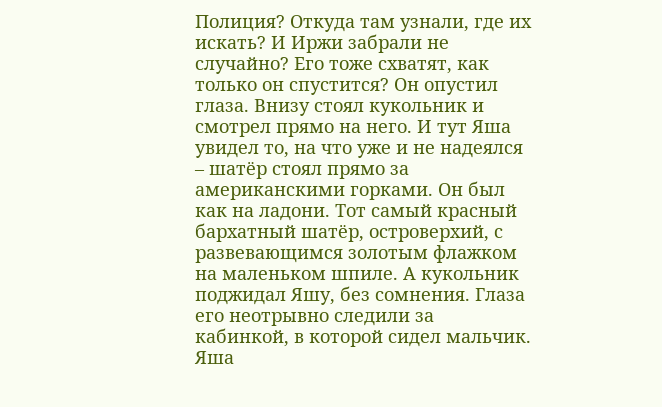Полиция? Откуда там узнали, где их искать? И Иржи забрали не случайно? Его тоже схватят, как только он спустится? Он опустил глаза. Внизу стоял кукольник и смотрел прямо на него. И тут Яша увидел то, на что уже и не надеялся – шатёр стоял прямо за американскими горками. Он был как на ладони. Тот самый красный бархатный шатёр, островерхий, с развевающимся золотым флажком на маленьком шпиле. А кукольник поджидал Яшу, без сомнения. Глаза его неотрывно следили за кабинкой, в которой сидел мальчик. Яша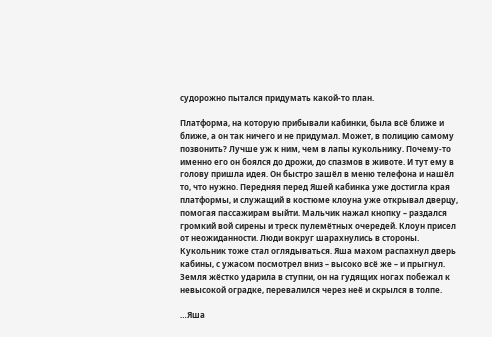судорожно пытался придумать какой-то план.

Платформа, на которую прибывали кабинки, была всё ближе и ближе, а он так ничего и не придумал. Может, в полицию самому позвонить? Лучше уж к ним, чем в лапы кукольнику. Почему-то именно его он боялся до дрожи, до спазмов в животе. И тут ему в голову пришла идея. Он быстро зашёл в меню телефона и нашёл то, что нужно. Передняя перед Яшей кабинка уже достигла края платформы, и служащий в костюме клоуна уже открывал дверцу, помогая пассажирам выйти. Мальчик нажал кнопку – раздался громкий вой сирены и треск пулемётных очередей. Клоун присел от неожиданности. Люди вокруг шарахнулись в стороны. Кукольник тоже стал оглядываться. Яша махом распахнул дверь кабины, с ужасом посмотрел вниз – высоко всё же – и прыгнул. Земля жёстко ударила в ступни, он на гудящих ногах побежал к невысокой оградке, перевалился через неё и скрылся в толпе.

…Яша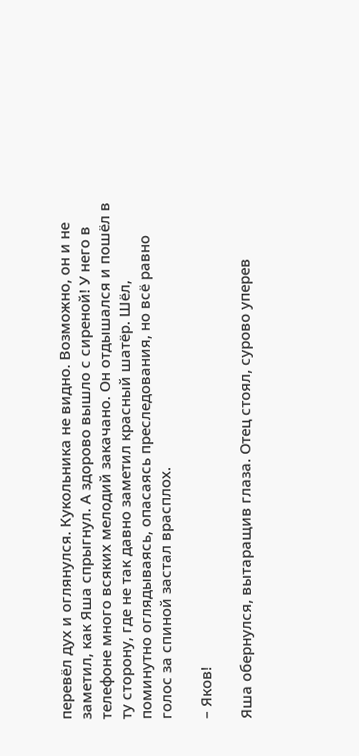перевёл дух и оглянулся. Кукольника не видно. Возможно, он и не заметил, как Яша спрыгнул. А здорово вышло с сиреной! У него в телефоне много всяких мелодий закачано. Он отдышался и пошёл в ту сторону, где не так давно заметил красный шатёр. Шёл, поминутно оглядываясь, опасаясь преследования, но всё равно голос за спиной застал врасплох.

– Яков!

Яша обернулся, вытаращив глаза. Отец стоял, сурово уперев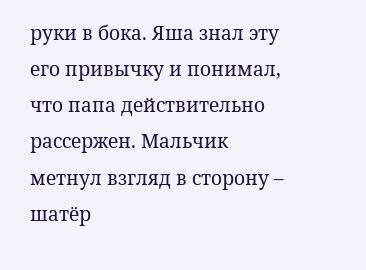руки в бока. Яша знал эту его привычку и понимал, что папа действительно рассержен. Мальчик метнул взгляд в сторону – шатёр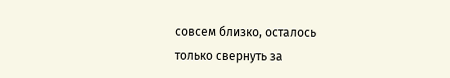совсем близко, осталось только свернуть за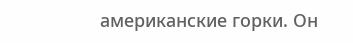американские горки. Он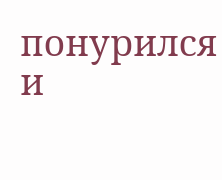понурился и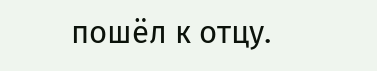пошёл к отцу.